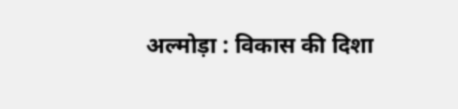अल्मोड़ा : विकास की दिशा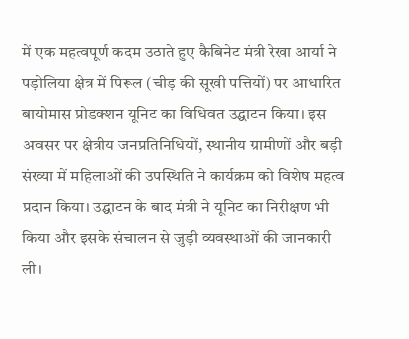में एक महत्वपूर्ण कदम उठाते हुए कैबिनेट मंत्री रेखा आर्या ने पड़ोलिया क्षेत्र में पिरूल (चीड़ की सूखी पत्तियों) पर आधारित बायोमास प्रोडक्शन यूनिट का विधिवत उद्घाटन किया। इस अवसर पर क्षेत्रीय जनप्रतिनिधियों, स्थानीय ग्रामीणों और बड़ी संख्या में महिलाओं की उपस्थिति ने कार्यक्रम को विशेष महत्व प्रदान किया। उद्घाटन के बाद मंत्री ने यूनिट का निरीक्षण भी किया और इसके संचालन से जुड़ी व्यवस्थाओं की जानकारी ली।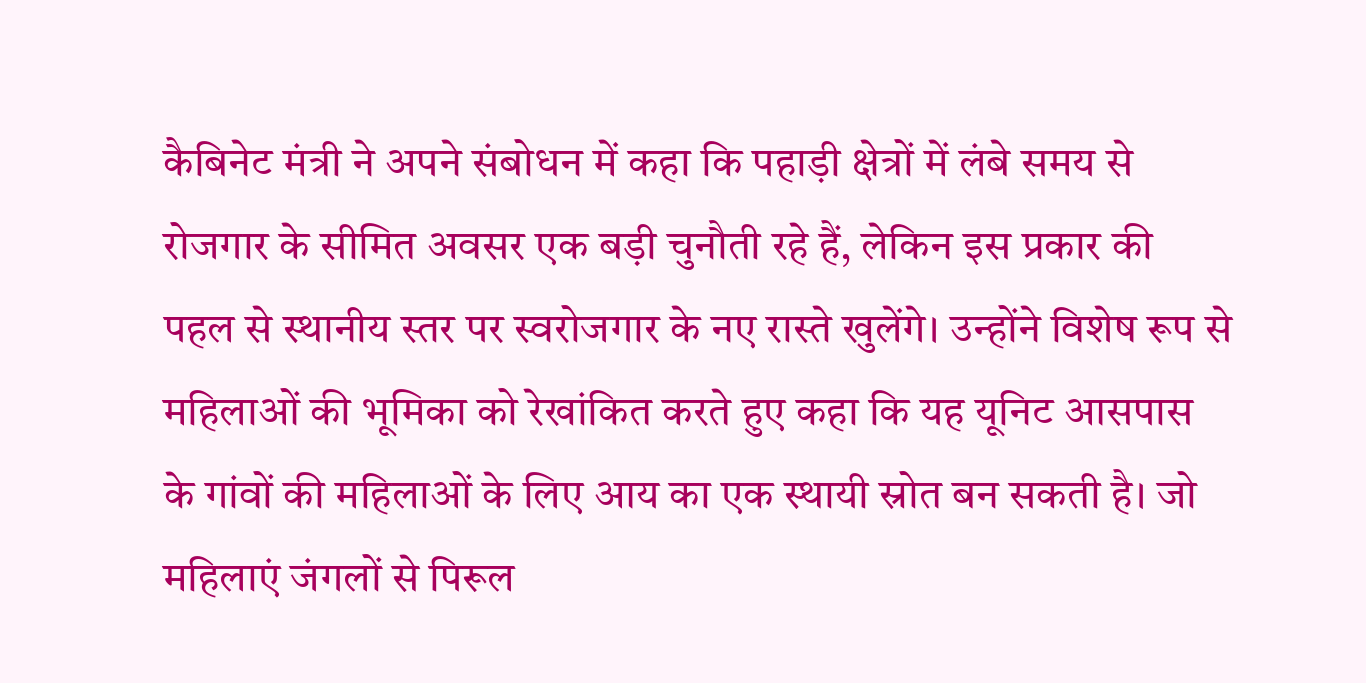कैबिनेट मंत्री ने अपने संबोधन में कहा कि पहाड़ी क्षेत्रों में लंबे समय से रोजगार के सीमित अवसर एक बड़ी चुनौती रहे हैं, लेकिन इस प्रकार की पहल से स्थानीय स्तर पर स्वरोजगार के नए रास्ते खुलेंगे। उन्होंने विशेष रूप से महिलाओं की भूमिका को रेखांकित करते हुए कहा कि यह यूनिट आसपास के गांवों की महिलाओं के लिए आय का एक स्थायी स्रोत बन सकती है। जो महिलाएं जंगलों से पिरूल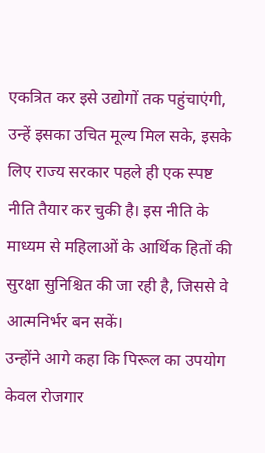एकत्रित कर इसे उद्योगों तक पहुंचाएंगी, उन्हें इसका उचित मूल्य मिल सके, इसके लिए राज्य सरकार पहले ही एक स्पष्ट नीति तैयार कर चुकी है। इस नीति के माध्यम से महिलाओं के आर्थिक हितों की सुरक्षा सुनिश्चित की जा रही है, जिससे वे आत्मनिर्भर बन सकें।
उन्होंने आगे कहा कि पिरूल का उपयोग केवल रोजगार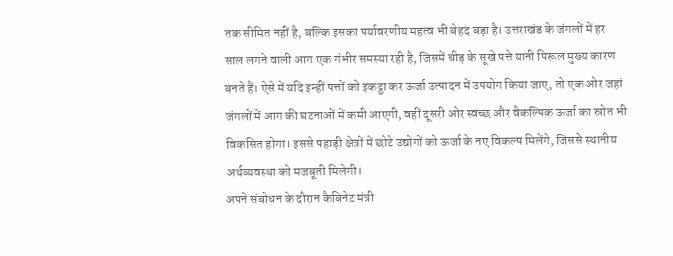तक सीमित नहीं है, बल्कि इसका पर्यावरणीय महत्व भी बेहद बड़ा है। उत्तराखंड के जंगलों में हर साल लगने वाली आग एक गंभीर समस्या रही है, जिसमें चीड़ के सूखे पत्ते यानी पिरूल मुख्य कारण बनते हैं। ऐसे में यदि इन्हीं पत्तों को इकट्ठा कर ऊर्जा उत्पादन में उपयोग किया जाए, तो एक ओर जहां जंगलों में आग की घटनाओं में कमी आएगी, वहीं दूसरी ओर स्वच्छ और वैकल्पिक ऊर्जा का स्रोत भी विकसित होगा। इससे पहाड़ी क्षेत्रों में छोटे उद्योगों को ऊर्जा के नए विकल्प मिलेंगे, जिससे स्थानीय अर्थव्यवस्था को मजबूती मिलेगी।
अपने संबोधन के दौरान कैबिनेट मंत्री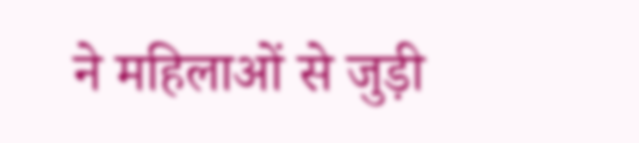ने महिलाओं से जुड़ी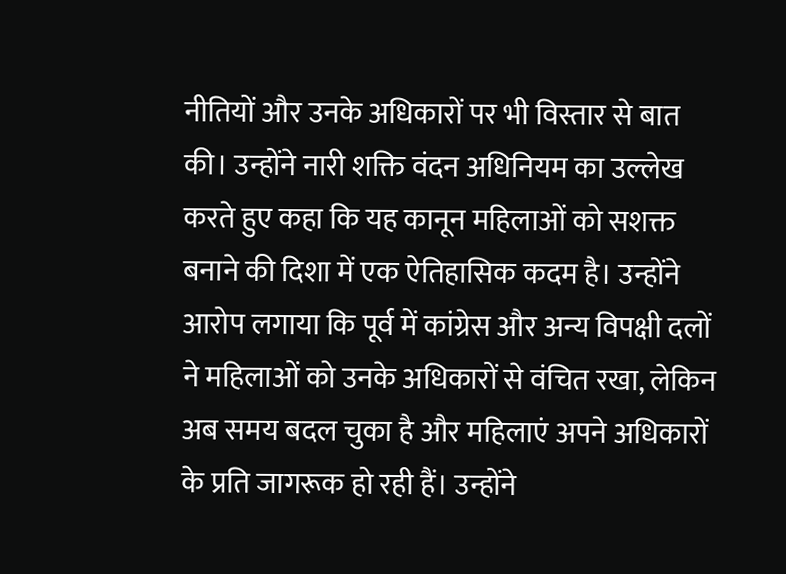नीतियों और उनके अधिकारों पर भी विस्तार से बात की। उन्होंने नारी शक्ति वंदन अधिनियम का उल्लेख करते हुए कहा कि यह कानून महिलाओं को सशक्त बनाने की दिशा में एक ऐतिहासिक कदम है। उन्होंने आरोप लगाया कि पूर्व में कांग्रेस और अन्य विपक्षी दलों ने महिलाओं को उनके अधिकारों से वंचित रखा, लेकिन अब समय बदल चुका है और महिलाएं अपने अधिकारों के प्रति जागरूक हो रही हैं। उन्होंने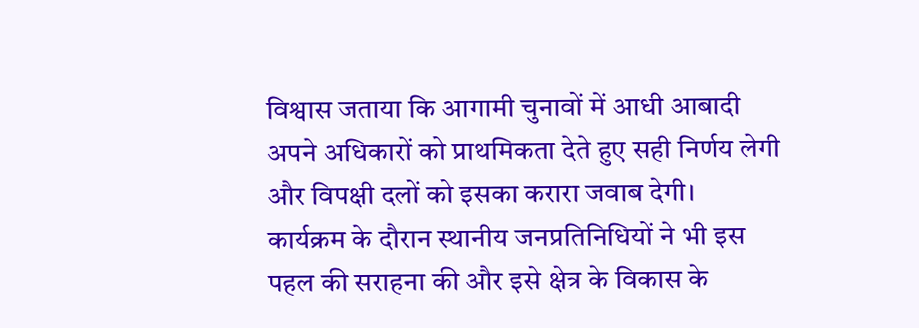विश्वास जताया कि आगामी चुनावों में आधी आबादी अपने अधिकारों को प्राथमिकता देते हुए सही निर्णय लेगी और विपक्षी दलों को इसका करारा जवाब देगी।
कार्यक्रम के दौरान स्थानीय जनप्रतिनिधियों ने भी इस पहल की सराहना की और इसे क्षेत्र के विकास के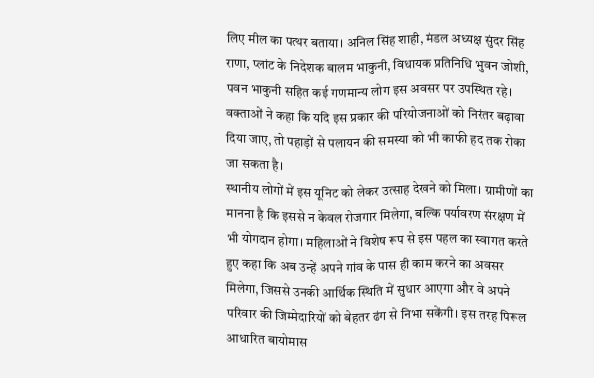लिए मील का पत्थर बताया। अनिल सिंह शाही, मंडल अध्यक्ष सुंदर सिंह राणा, प्लांट के निदेशक बालम भाकुनी, विधायक प्रतिनिधि भुवन जोशी, पवन भाकुनी सहित कई गणमान्य लोग इस अवसर पर उपस्थित रहे। वक्ताओं ने कहा कि यदि इस प्रकार की परियोजनाओं को निरंतर बढ़ावा दिया जाए, तो पहाड़ों से पलायन की समस्या को भी काफी हद तक रोका जा सकता है।
स्थानीय लोगों में इस यूनिट को लेकर उत्साह देखने को मिला। ग्रामीणों का मानना है कि इससे न केवल रोजगार मिलेगा, बल्कि पर्यावरण संरक्षण में भी योगदान होगा। महिलाओं ने विशेष रूप से इस पहल का स्वागत करते हुए कहा कि अब उन्हें अपने गांव के पास ही काम करने का अवसर मिलेगा, जिससे उनकी आर्थिक स्थिति में सुधार आएगा और वे अपने परिवार की जिम्मेदारियों को बेहतर ढंग से निभा सकेंगी। इस तरह पिरूल आधारित बायोमास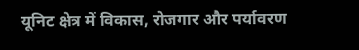यूनिट क्षेत्र में विकास, रोजगार और पर्यावरण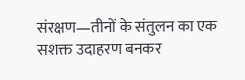संरक्षण—तीनों के संतुलन का एक सशक्त उदाहरण बनकर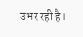उभर रही है।